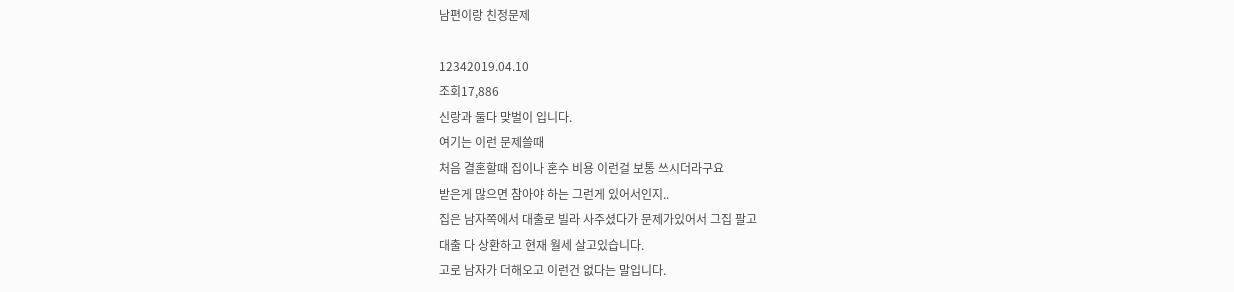남편이랑 친정문제

12342019.04.10
조회17,886
신랑과 둘다 맞벌이 입니다.
여기는 이런 문제쓸때
처음 결혼할때 집이나 혼수 비용 이런걸 보통 쓰시더라구요
받은게 많으면 참아야 하는 그런게 있어서인지..
집은 남자쪽에서 대출로 빌라 사주셨다가 문제가있어서 그집 팔고
대출 다 상환하고 현재 월세 살고있습니다.
고로 남자가 더해오고 이런건 없다는 말입니다.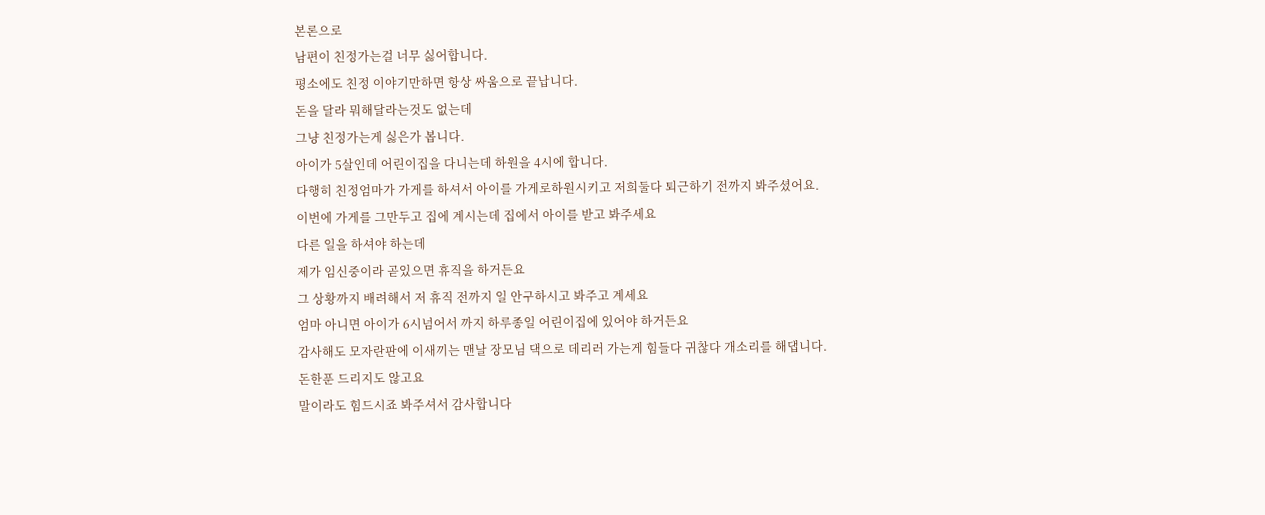본론으로
남편이 친정가는걸 너무 싫어합니다.
평소에도 친정 이야기만하면 항상 싸움으로 끝납니다.
돈을 달라 뭐해달라는것도 없는데
그냥 친정가는게 싫은가 봅니다.
아이가 5살인데 어린이집을 다니는데 하원을 4시에 합니다.
다행히 친정엄마가 가게를 하셔서 아이를 가게로하원시키고 저희둘다 퇴근하기 전까지 봐주셨어요.
이번에 가게를 그만두고 집에 계시는데 집에서 아이를 받고 봐주세요
다른 일을 하셔야 하는데
제가 임신중이라 곧있으면 휴직을 하거든요
그 상황까지 배려해서 저 휴직 전까지 일 안구하시고 봐주고 계세요
엄마 아니면 아이가 6시넘어서 까지 하루종일 어린이집에 있어야 하거든요
감사해도 모자란판에 이새끼는 맨날 장모님 댁으로 데리러 가는게 힘들다 귀찮다 개소리를 해댑니다.
돈한푼 드리지도 않고요
말이라도 힘드시죠 봐주셔서 감사합니다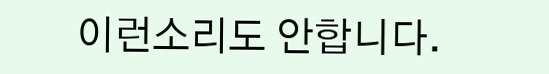이런소리도 안합니다.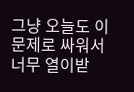그냥 오늘도 이문제로 싸워서 너무 열이받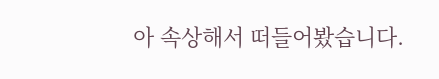아 속상해서 떠들어봤습니다.